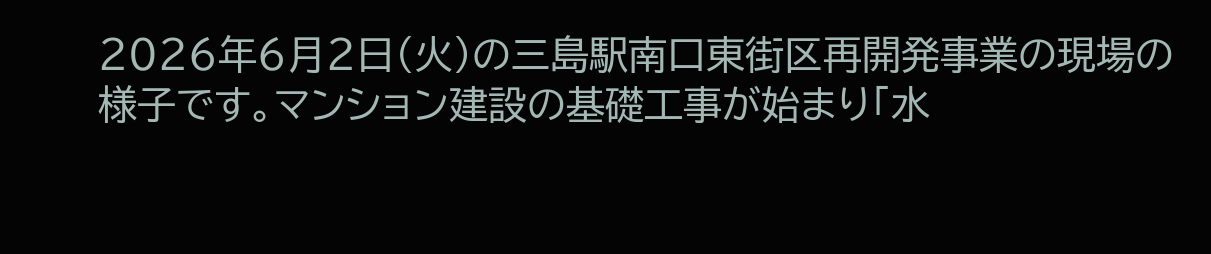2026年6月2日(火)の三島駅南口東街区再開発事業の現場の様子です。マンション建設の基礎工事が始まり「水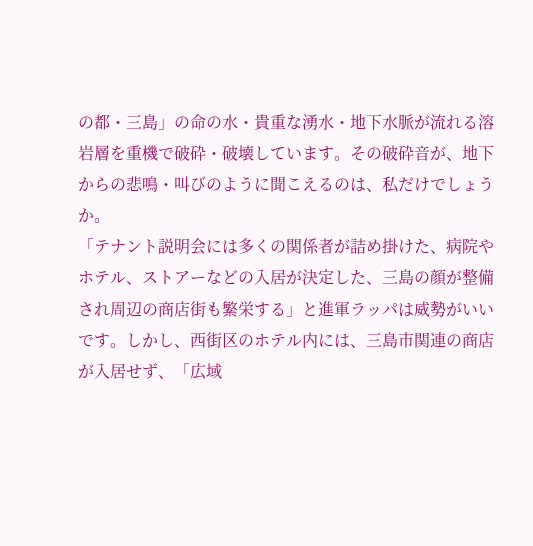の都・三島」の命の水・貴重な湧水・地下水脈が流れる溶岩層を重機で破砕・破壊しています。その破砕音が、地下からの悲鳴・叫びのように聞こえるのは、私だけでしょうか。
「テナント説明会には多くの関係者が詰め掛けた、病院やホテル、ストアーなどの入居が決定した、三島の顔が整備され周辺の商店街も繁栄する」と進軍ラッパは威勢がいいです。しかし、西街区のホテル内には、三島市関連の商店が入居せず、「広域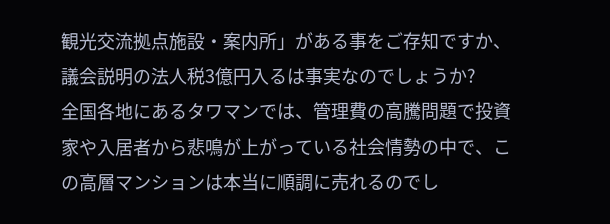観光交流拠点施設・案内所」がある事をご存知ですか、議会説明の法人税3億円入るは事実なのでしょうか?
全国各地にあるタワマンでは、管理費の高騰問題で投資家や入居者から悲鳴が上がっている社会情勢の中で、この高層マンションは本当に順調に売れるのでし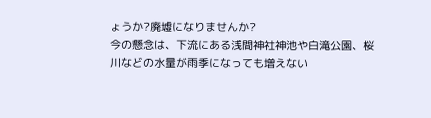ょうか?廃墟になりませんか?
今の懸念は、下流にある浅間神社神池や白滝公園、桜川などの水量が雨季になっても増えない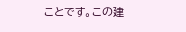ことです。この建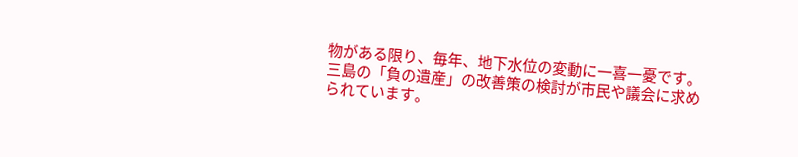物がある限り、毎年、地下水位の変動に一喜一憂です。三島の「負の遺産」の改善策の検討が市民や議会に求められています。